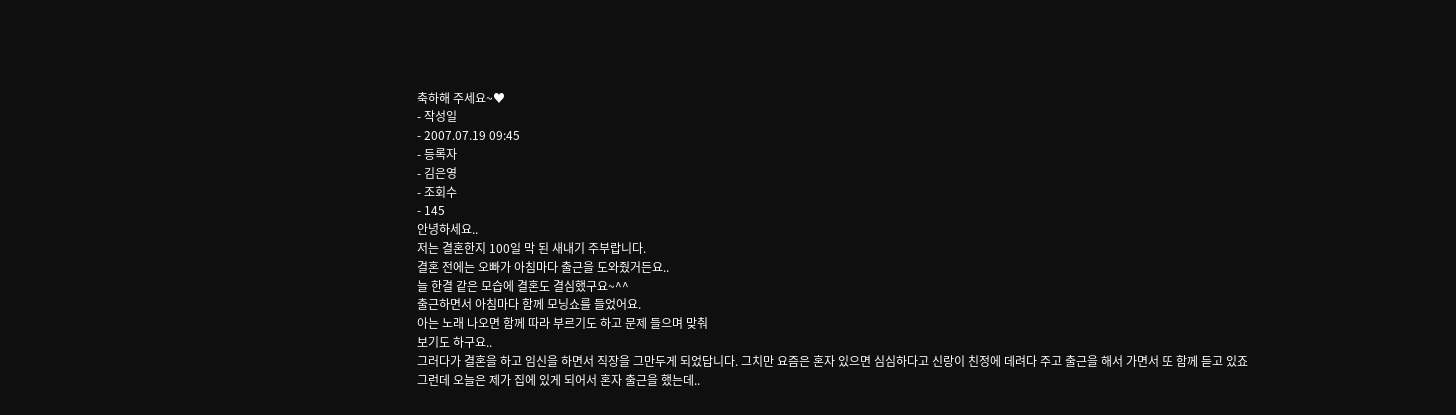축하해 주세요~♥
- 작성일
- 2007.07.19 09:45
- 등록자
- 김은영
- 조회수
- 145
안녕하세요..
저는 결혼한지 100일 막 된 새내기 주부랍니다.
결혼 전에는 오빠가 아침마다 출근을 도와줬거든요..
늘 한결 같은 모습에 결혼도 결심했구요~^^
출근하면서 아침마다 함께 모닝쇼를 들었어요.
아는 노래 나오면 함께 따라 부르기도 하고 문제 들으며 맞춰
보기도 하구요..
그러다가 결혼을 하고 임신을 하면서 직장을 그만두게 되었답니다. 그치만 요즘은 혼자 있으면 심심하다고 신랑이 친정에 데려다 주고 출근을 해서 가면서 또 함께 듣고 있죠
그런데 오늘은 제가 집에 있게 되어서 혼자 출근을 했는데..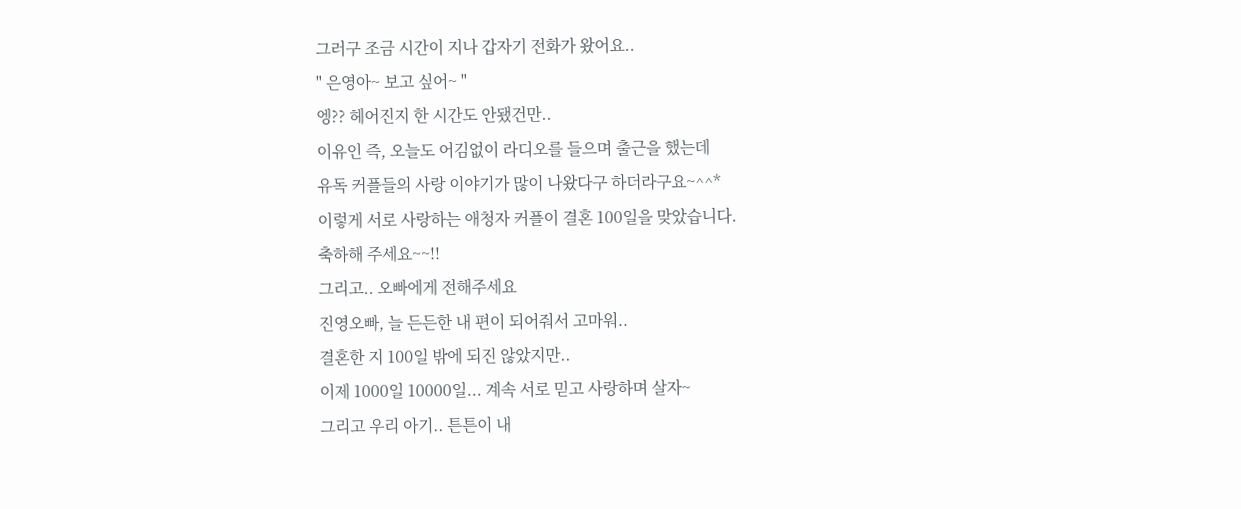그러구 조금 시간이 지나 갑자기 전화가 왔어요..
" 은영아~ 보고 싶어~ "
엥?? 헤어진지 한 시간도 안됐건만..
이유인 즉, 오늘도 어김없이 라디오를 들으며 출근을 했는데
유독 커플들의 사랑 이야기가 많이 나왔다구 하더라구요~^^*
이렇게 서로 사랑하는 애청자 커플이 결혼 100일을 맞았습니다.
축하해 주세요~~!!
그리고.. 오빠에게 전해주세요
진영오빠, 늘 든든한 내 편이 되어줘서 고마워..
결혼한 지 100일 밖에 되진 않았지만..
이제 1000일 10000일... 계속 서로 믿고 사랑하며 살자~
그리고 우리 아기.. 튼튼이 내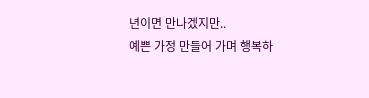년이면 만나겠지만..
예쁜 가정 만들어 가며 행복하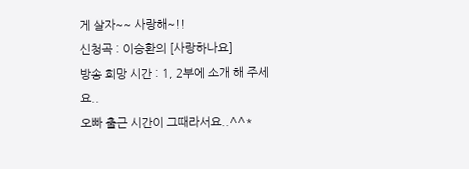게 살자~~ 사랑해~!!
신청곡 : 이승환의 [사랑하나요]
방송 희망 시간 : 1, 2부에 소개 해 주세요..
오빠 출근 시간이 그때라서요..^^*